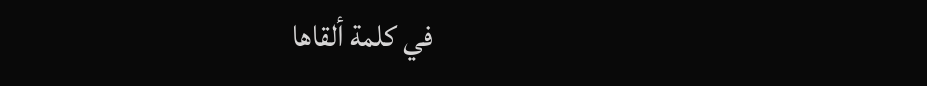في كلمة ألقاها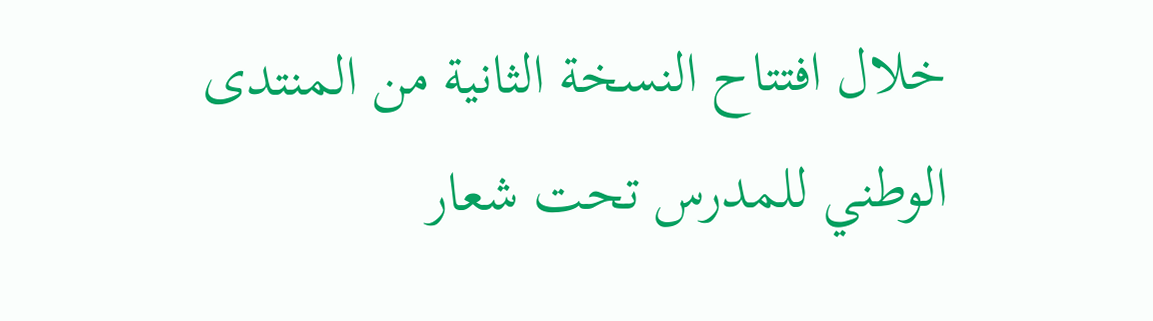خلال افتتاح النسخة الثانية من المنتدى الوطني للمدرس تحت شعار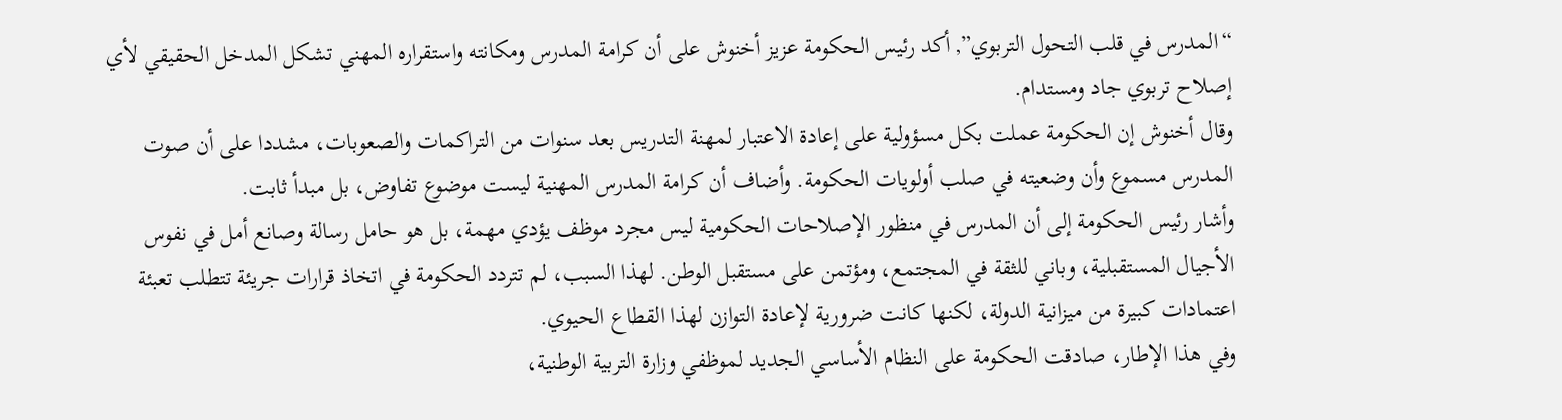“المدرس في قلب التحول التربوي”, أكد رئيس الحكومة عزيز أخنوش على أن كرامة المدرس ومكانته واستقراره المهني تشكل المدخل الحقيقي لأي إصلاح تربوي جاد ومستدام.
وقال أخنوش إن الحكومة عملت بكل مسؤولية على إعادة الاعتبار لمهنة التدريس بعد سنوات من التراكمات والصعوبات، مشددا على أن صوت المدرس مسموع وأن وضعيته في صلب أولويات الحكومة. وأضاف أن كرامة المدرس المهنية ليست موضوع تفاوض، بل مبدأ ثابت.
وأشار رئيس الحكومة إلى أن المدرس في منظور الإصلاحات الحكومية ليس مجرد موظف يؤدي مهمة، بل هو حامل رسالة وصانع أمل في نفوس الأجيال المستقبلية، وباني للثقة في المجتمع، ومؤتمن على مستقبل الوطن. لهذا السبب، لم تتردد الحكومة في اتخاذ قرارات جريئة تتطلب تعبئة اعتمادات كبيرة من ميزانية الدولة، لكنها كانت ضرورية لإعادة التوازن لهذا القطاع الحيوي.
وفي هذا الإطار، صادقت الحكومة على النظام الأساسي الجديد لموظفي وزارة التربية الوطنية،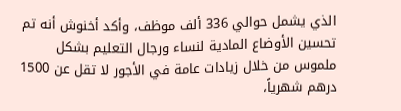الذي يشمل حوالي 336 ألف موظف، وأكد أخنوش أنه تم تحسين الأوضاع المادية لنساء ورجال التعليم بشكل ملموس من خلال زيادات عامة في الأجور لا تقل عن 1500 درهم شهرياً،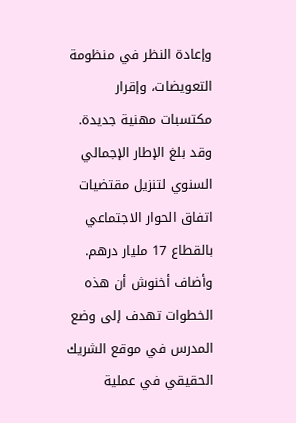وإعادة النظر في منظومة التعويضات، وإقرار مكتسبات مهنية جديدة. وقد بلغ الإطار الإجمالي السنوي لتنزيل مقتضيات اتفاق الحوار الاجتماعي بالقطاع 17 مليار درهم.
وأضاف أخنوش أن هذه الخطوات تهدف إلى وضع المدرس في موقع الشريك الحقيقي في عملية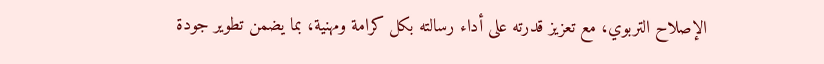الإصلاح التربوي، مع تعزيز قدرته على أداء رسالته بكل كرامة ومهنية، بما يضمن تطوير جودة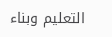التعليم وبناء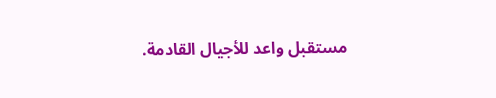مستقبل واعد للأجيال القادمة.